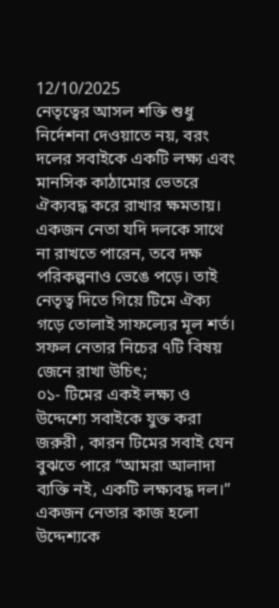12/10/2025
নেতৃত্বের আসল শক্তি শুধু নির্দেশনা দেওয়াতে নয়, বরং দলের সবাইকে একটি লক্ষ্য এবং মানসিক কাঠামোর ভেতরে ঐক্যবদ্ধ করে রাখার ক্ষমতায়। একজন নেতা যদি দলকে সাথে না রাখতে পারেন, তবে দক্ষ পরিকল্পনাও ভেঙে পড়ে। তাই নেতৃত্ব দিতে গিয়ে টিমে ঐক্য গড়ে তোলাই সাফল্যের মূল শর্ত। সফল নেতার নিচের ৭টি বিষয় জেনে রাখা উচিৎ;
০১- টিমের একই লক্ষ্য ও উদ্দেশ্যে সবাইকে যুক্ত করা জরুরী , কারন টিমের সবাই যেন বুঝতে পারে “আমরা আলাদা ব্যক্তি নই, একটি লক্ষ্যবদ্ধ দল।” একজন নেতার কাজ হলো উদ্দেশ্যকে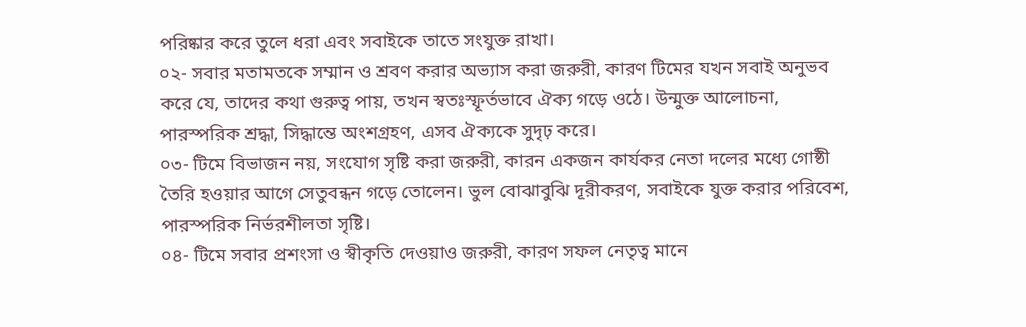পরিষ্কার করে তুলে ধরা এবং সবাইকে তাতে সংযুক্ত রাখা।
০২- সবার মতামতকে সম্মান ও শ্রবণ করার অভ্যাস করা জরুরী, কারণ টিমের যখন সবাই অনুভব করে যে, তাদের কথা গুরুত্ব পায়, তখন স্বতঃস্ফূর্তভাবে ঐক্য গড়ে ওঠে। উন্মুক্ত আলোচনা, পারস্পরিক শ্রদ্ধা, সিদ্ধান্তে অংশগ্রহণ, এসব ঐক্যকে সুদৃঢ় করে।
০৩- টিমে বিভাজন নয়, সংযোগ সৃষ্টি করা জরুরী, কারন একজন কার্যকর নেতা দলের মধ্যে গোষ্ঠী তৈরি হওয়ার আগে সেতুবন্ধন গড়ে তোলেন। ভুল বোঝাবুঝি দূরীকরণ, সবাইকে যুক্ত করার পরিবেশ, পারস্পরিক নির্ভরশীলতা সৃষ্টি।
০৪- টিমে সবার প্রশংসা ও স্বীকৃতি দেওয়াও জরুরী, কারণ সফল নেতৃত্ব মানে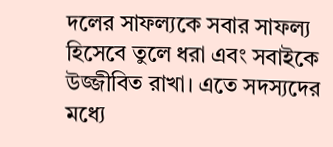দলের সাফল্যকে সবার সাফল্য হিসেবে তুলে ধরা এবং সবাইকে উজ্জীবিত রাখা। এতে সদস্যদের মধ্যে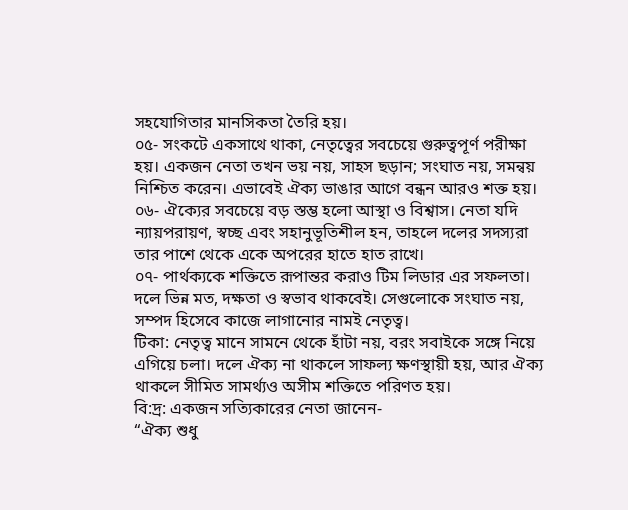সহযোগিতার মানসিকতা তৈরি হয়।
০৫- সংকটে একসাথে থাকা, নেতৃত্বের সবচেয়ে গুরুত্বপূর্ণ পরীক্ষা হয়। একজন নেতা তখন ভয় নয়, সাহস ছড়ান; সংঘাত নয়, সমন্বয় নিশ্চিত করেন। এভাবেই ঐক্য ভাঙার আগে বন্ধন আরও শক্ত হয়।
০৬- ঐক্যের সবচেয়ে বড় স্তম্ভ হলো আস্থা ও বিশ্বাস। নেতা যদি ন্যায়পরায়ণ, স্বচ্ছ এবং সহানুভূতিশীল হন, তাহলে দলের সদস্যরা তার পাশে থেকে একে অপরের হাতে হাত রাখে।
০৭- পার্থক্যকে শক্তিতে রূপান্তর করাও টিম লিডার এর সফলতা। দলে ভিন্ন মত, দক্ষতা ও স্বভাব থাকবেই। সেগুলোকে সংঘাত নয়, সম্পদ হিসেবে কাজে লাগানোর নামই নেতৃত্ব।
টিকা: নেতৃত্ব মানে সামনে থেকে হাঁটা নয়, বরং সবাইকে সঙ্গে নিয়ে এগিয়ে চলা। দলে ঐক্য না থাকলে সাফল্য ক্ষণস্থায়ী হয়, আর ঐক্য থাকলে সীমিত সামর্থ্যও অসীম শক্তিতে পরিণত হয়।
বি:দ্র: একজন সত্যিকারের নেতা জানেন-
“ঐক্য শুধু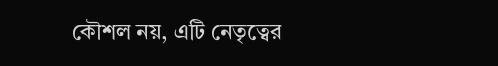কৌশল নয়, এটি নেতৃত্বের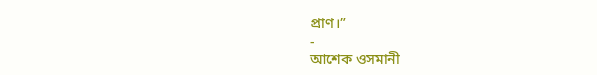প্রাণ।”
-
আশেক ওসমানী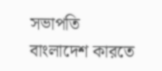সভাপতি
বাংলাদেশ কারতে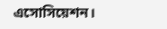এসোসিয়েশন।